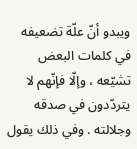ويبدو أنّ علّة تضعيفه في كلمات البعض تشيّعه ، وإلّا فإنّهم لا يتردّدون في صدقه وجلالته . وفي ذلك يقول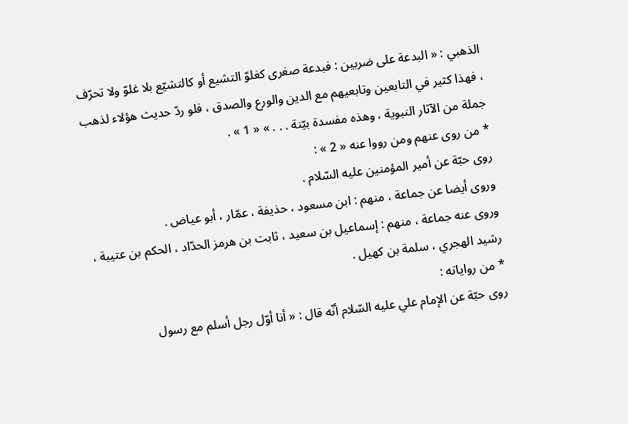الذهبي : « البدعة على ضربين : فبدعة صغرى كغلوّ التشيع أو كالتشيّع بلا غلوّ ولا تحرّف ، فهذا كثير في التابعين وتابعيهم مع الدين والورع والصدق ، فلو ردّ حديث هؤلاء لذهب جملة من الآثار النبوية ، وهذه مفسدة بيّنة . . . » « 1 » .
* من روى عنهم ومن رووا عنه « 2 » :
روى حبّة عن أمير المؤمنين عليه السّلام .
وروى أيضا عن جماعة ، منهم : ابن مسعود ، حذيفة ، عمّار ، أبو عياض .
وروى عنه جماعة ، منهم : إسماعيل بن سعيد ، ثابت بن هرمز الحدّاد ، الحكم بن عتيبة ، رشيد الهجري ، سلمة بن كهيل .
* من رواياته :
روى حبّة عن الإمام علي عليه السّلام أنّه قال : « أنا أوّل رجل أسلم مع رسول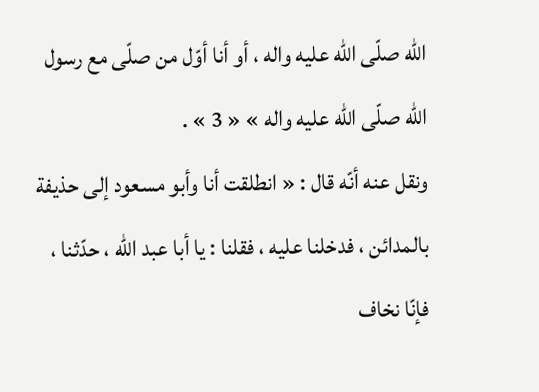اللّه صلّى اللّه عليه واله ، أو أنا أوّل من صلّى مع رسول اللّه صلّى اللّه عليه واله » « 3 » .
ونقل عنه أنّه قال : « انطلقت أنا وأبو مسعود إلى حذيفة بالمدائن ، فدخلنا عليه ، فقلنا : يا أبا عبد اللّه ، حدّثنا ، فإنّا نخاف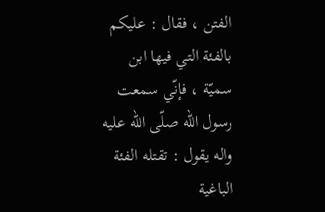الفتن ، فقال : عليكم بالفئة التي فيها ابن سميّة ، فإنّي سمعت رسول اللّه صلّى اللّه عليه واله يقول : تقتله الفئة الباغية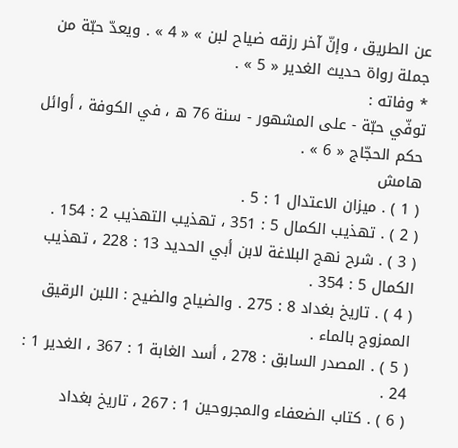عن الطريق ، وإنّ آخر رزقه ضياح لبن » « 4 » . ويعدّ حبّة من جملة رواة حديث الغدير « 5 » .
* وفاته :
توفّي حبّة - على المشهور - سنة 76 ه ، في الكوفة ، أوائل حكم الحجّاج « 6 » .
هامش
( 1 ) . ميزان الاعتدال 1 : 5 .
( 2 ) . تهذيب الكمال 5 : 351 ، تهذيب التهذيب 2 : 154 .
( 3 ) . شرح نهج البلاغة لابن أبي الحديد 13 : 228 ، تهذيب الكمال 5 : 354 .
( 4 ) . تاريخ بغداد 8 : 275 . والضياح والضيح : اللبن الرقيق الممزوج بالماء .
( 5 ) . المصدر السابق : 278 ، أسد الغابة 1 : 367 ، الغدير 1 : 24 .
( 6 ) . كتاب الضعفاء والمجروحين 1 : 267 ، تاريخ بغداد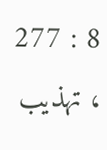8 : 277 ، تهذيب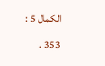الكمال 5 : 353 .